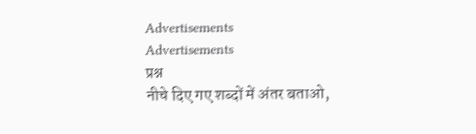Advertisements
Advertisements
प्रश्न
नीचे दिए गए शब्दों में अंतर बताओ,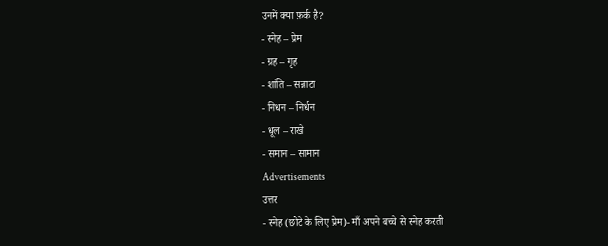उनमें क्या फ़र्क है?
- स्नेह – प्रेम
- ग्रह – गृह
- शांति – सन्नाटा
- निधन – निर्धन
- धूल – राखे
- समान – सामान
Advertisements
उत्तर
- स्नेह (छोटे के लिए प्रेम)- माँ अपने बच्चे से स्नेह करती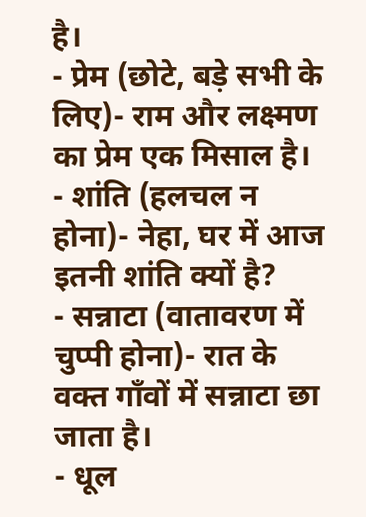है।
- प्रेम (छोटे, बड़े सभी के लिए)- राम और लक्ष्मण का प्रेम एक मिसाल है।
- शांति (हलचल न होना)- नेहा, घर में आज इतनी शांति क्यों है?
- सन्नाटा (वातावरण में चुप्पी होना)- रात के वक्त गाँवों में सन्नाटा छा जाता है।
- धूल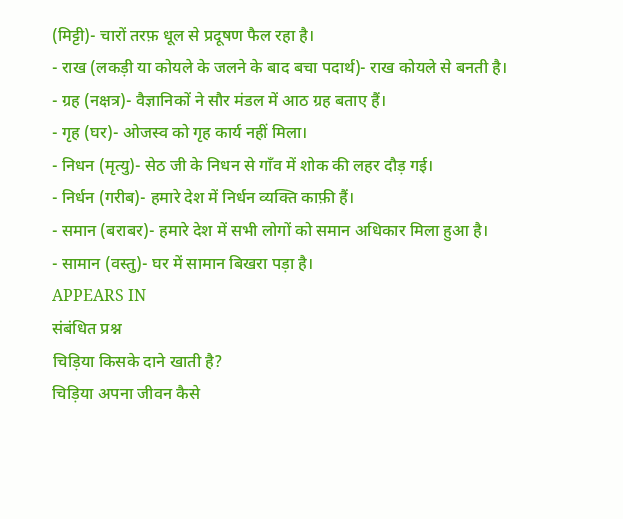(मिट्टी)- चारों तरफ़ धूल से प्रदूषण फैल रहा है।
- राख (लकड़ी या कोयले के जलने के बाद बचा पदार्थ)- राख कोयले से बनती है।
- ग्रह (नक्षत्र)- वैज्ञानिकों ने सौर मंडल में आठ ग्रह बताए हैं।
- गृह (घर)- ओजस्व को गृह कार्य नहीं मिला।
- निधन (मृत्यु)- सेठ जी के निधन से गाँव में शोक की लहर दौड़ गई।
- निर्धन (गरीब)- हमारे देश में निर्धन व्यक्ति काफ़ी हैं।
- समान (बराबर)- हमारे देश में सभी लोगों को समान अधिकार मिला हुआ है।
- सामान (वस्तु)- घर में सामान बिखरा पड़ा है।
APPEARS IN
संबंधित प्रश्न
चिड़िया किसके दाने खाती है?
चिड़िया अपना जीवन कैसे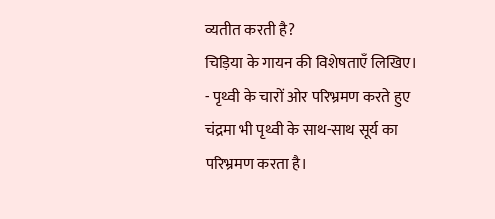व्यतीत करती है?
चिड़िया के गायन की विशेषताएँ लिखिए।
- पृथ्वी के चारों ओर परिभ्रमण करते हुए चंद्रमा भी पृथ्वी के साथ-साथ सूर्य का परिभ्रमण करता है।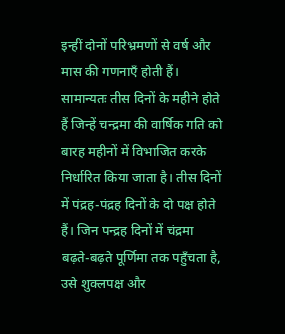इन्हीं दोनों परिभ्रमणों से वर्ष और मास की गणनाएँ होती हैं। सामान्यतः तीस दिनों के महीने होते हैं जिन्हें चन्द्रमा की वार्षिक गति को बारह महीनों में विभाजित करके निर्धारित किया जाता है। तीस दिनों में पंद्रह-पंद्रह दिनों के दो पक्ष होते हैं। जिन पन्द्रह दिनों में चंद्रमा बढ़ते-बढ़ते पूर्णिमा तक पहुँचता है, उसे शुक्लपक्ष और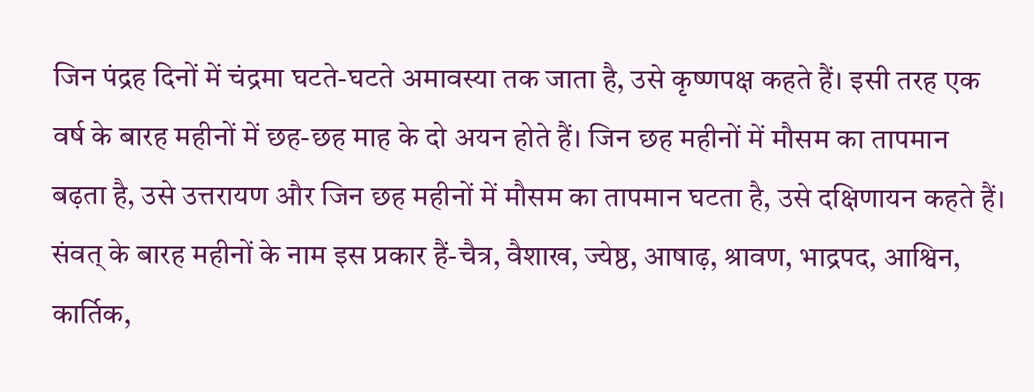जिन पंद्रह दिनों में चंद्रमा घटते-घटते अमावस्या तक जाता है, उसे कृष्णपक्ष कहते हैं। इसी तरह एक वर्ष के बारह महीनों में छह-छह माह के दो अयन होते हैं। जिन छह महीनों में मौसम का तापमान बढ़ता है, उसे उत्तरायण और जिन छह महीनों में मौसम का तापमान घटता है, उसे दक्षिणायन कहते हैं। संवत् के बारह महीनों के नाम इस प्रकार हैं-चैत्र, वैशाख, ज्येष्ठ, आषाढ़, श्रावण, भाद्रपद, आश्विन, कार्तिक,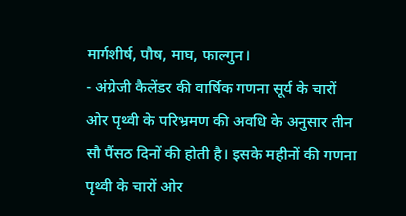मार्गशीर्ष, पौष, माघ, फाल्गुन।
- अंग्रेजी कैलेंडर की वार्षिक गणना सूर्य के चारों ओर पृथ्वी के परिभ्रमण की अवधि के अनुसार तीन सौ पैंसठ दिनों की होती है। इसके महीनों की गणना पृथ्वी के चारों ओर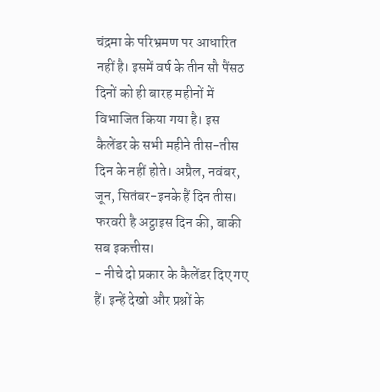चंद्रमा के परिभ्रमण पर आधारित नहीं है। इसमें वर्ष के तीन सौ पैंसठ दिनों को ही बारह महीनों में विभाजित किया गया है। इस कैलेंडर के सभी महीने तीस-तीस दिन के नहीं होते। अप्रैल, नवंबर, जून, सितंबर-इनके हैं दिन तीस। फरवरी है अट्ठाइस दिन की, बाकी सब इकत्तीस।
- नीचे दो प्रकार के कैलेंडर दिए गए हैं। इन्हें देखो और प्रश्नों के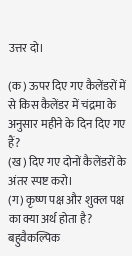उत्तर दो।

(क) ऊपर दिए गए कैलेंडरों में से किस कैलेंडर में चंद्रमा के अनुसार महीने के दिन दिए गए हैं?
(ख) दिए गए दोनों कैलेंडरों के अंतर स्पष्ट करो।
(ग) कृष्ण पक्ष और शुक्ल पक्ष का क्या अर्थ होता है?
बहुवैकल्पिक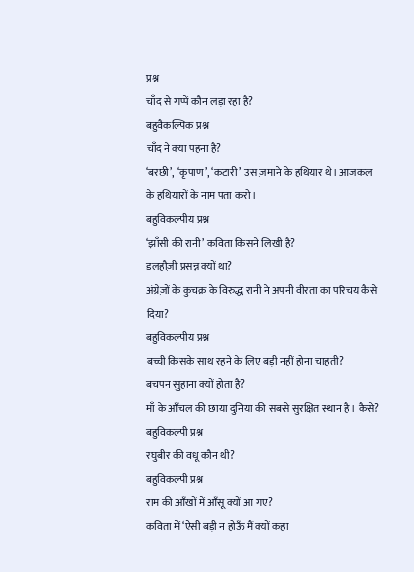प्रश्न
चाँद से गप्पें कौन लड़ा रहा है?
बहुवैकल्पिक प्रश्न
चाँद ने क्या पहना है?
‘बरछी’, ‘कृपाण’, ‘कटारी’ उस ज़माने के हथियार थे। आजकल के हथियारों के नाम पता करो।
बहुविकल्पीय प्रश्न
‘झाँसी की रानी’ कविता किसने लिखी है?
डलहौज़ी प्रसन्न क्यों था?
अंग्रेज़ों के कुचक्र के विरुद्ध रानी ने अपनी वीरता का परिचय कैसे दिया?
बहुविकल्पीय प्रश्न
बच्ची किसके साथ रहने के लिए बड़ी नहीं होना चाहती?
बचपन सुहाना क्यों होता है?
माँ के आँचल की छाया दुनिया की सबसे सुरक्षित स्थान है। कैसे?
बहुविकल्पी प्रश्न
रघुबीर की वधू कौन थी?
बहुविकल्पी प्रश्न
राम की आँखों में आँसू क्यों आ गए?
कविता में ‘ऐसी बड़ी न होऊँ मैं क्यों कहा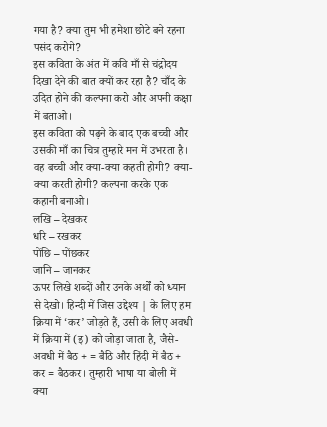गया है? क्या तुम भी हमेशा छोटे बने रहना पसंद करोगे?
इस कविता के अंत में कवि माँ से चंद्रोदय दिखा देने की बात क्यों कर रहा है? चाँद के उदित होने की कल्पना करो और अपनी कक्षा में बताओ।
इस कविता को पढ़ने के बाद एक बच्ची और उसकी माँ का चित्र तुम्हारे मन में उभरता है। वह बच्ची और क्या-क्या कहती होगी? क्या-क्या करती होगी? कल्पना करके एक कहानी बनाओ।
लखि – देखकर
धरि – रखकर
पोंछि – पोंछकर
जानि – जानकर
ऊपर लिखे शब्दों और उनके अर्थों को ध्यान से देखो। हिन्दी में जिस उद्देश्य | के लिए हम क्रिया में ‘कर’ जोड़ते हैं, उसी के लिए अवधी में क्रिया में (इ) को जोड़ा जाता है, जैसे-अवधी में बैठ + = बैठि और हिंदी में बैठ + कर = बैठकर। तुम्हारी भाषा या बोली में क्या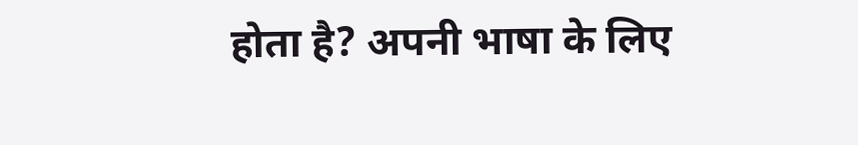होता है? अपनी भाषा के लिए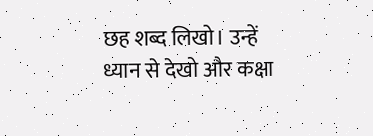छह शब्द लिखो। उन्हें ध्यान से देखो और कक्षा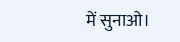में सुनाओ।